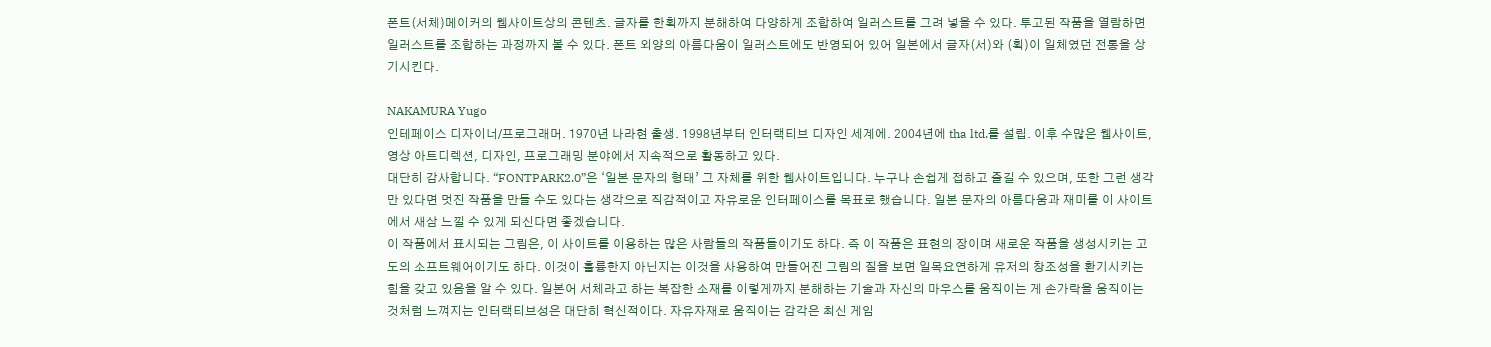폰트(서체)메이커의 웹사이트상의 콘텐츠. 글자를 한획까지 분해하여 다양하게 조합하여 일러스트를 그려 넣을 수 있다. 투고된 작품을 열람하면 일러스트를 조합하는 과정까지 볼 수 있다. 폰트 외양의 아름다움이 일러스트에도 반영되어 있어 일본에서 글자(서)와 (획)이 일체였던 전통을 상기시킨다.

NAKAMURA Yugo
인테페이스 디자이너/프로그래머. 1970년 나라현 출생. 1998년부터 인터랙티브 디자인 세계에. 2004년에 tha ltd.를 설립. 이후 수많은 웹사이트, 영상 아트디렉션, 디자인, 프로그래밍 분야에서 지속적으로 활동하고 있다.
대단히 감사합니다. “FONTPARK2.0”은 ‘일본 문자의 형태’ 그 자체를 위한 웹사이트입니다. 누구나 손쉽게 접하고 즐길 수 있으며, 또한 그런 생각만 있다면 멋진 작품을 만들 수도 있다는 생각으로 직감적이고 자유로운 인터페이스를 목표로 했습니다. 일본 문자의 아름다움과 재미를 이 사이트에서 새삼 느낄 수 있게 되신다면 좋겠습니다.
이 작품에서 표시되는 그림은, 이 사이트를 이용하는 많은 사람들의 작품들이기도 하다. 즉 이 작품은 표현의 장이며 새로운 작품을 생성시키는 고도의 소프트웨어이기도 하다. 이것이 훌륭한지 아닌지는 이것을 사용하여 만들어진 그림의 질을 보면 일목요연하게 유저의 창조성을 환기시키는 힘을 갖고 있음을 알 수 있다. 일본어 서체라고 하는 복잡한 소재를 이렇게까지 분해하는 기술과 자신의 마우스를 움직이는 게 손가락을 움직이는 것처럼 느껴지는 인터랙티브성은 대단히 혁신적이다. 자유자재로 움직이는 감각은 최신 게임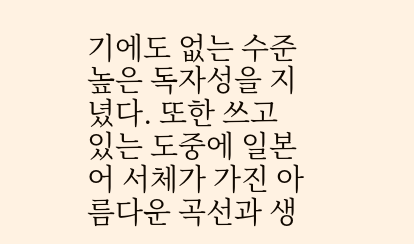기에도 없는 수준 높은 독자성을 지녔다. 또한 쓰고 있는 도중에 일본어 서체가 가진 아름다운 곡선과 생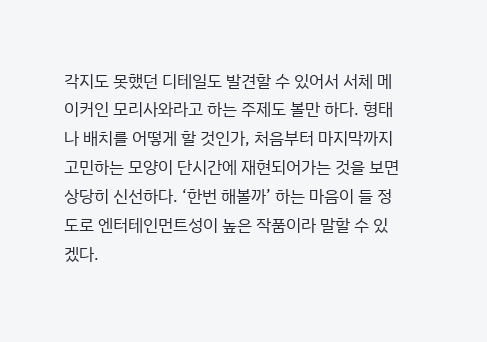각지도 못했던 디테일도 발견할 수 있어서 서체 메이커인 모리사와라고 하는 주제도 볼만 하다. 형태나 배치를 어떻게 할 것인가, 처음부터 마지막까지 고민하는 모양이 단시간에 재현되어가는 것을 보면 상당히 신선하다. ‘한번 해볼까’ 하는 마음이 들 정도로 엔터테인먼트성이 높은 작품이라 말할 수 있겠다.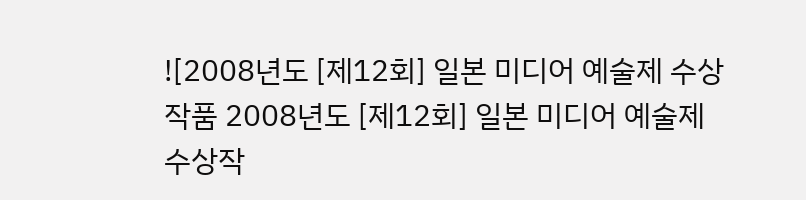![2008년도 [제12회] 일본 미디어 예술제 수상작품 2008년도 [제12회] 일본 미디어 예술제 수상작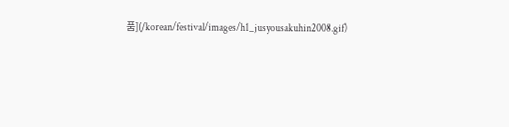품](/korean/festival/images/h1_jusyousakuhin2008.gif)